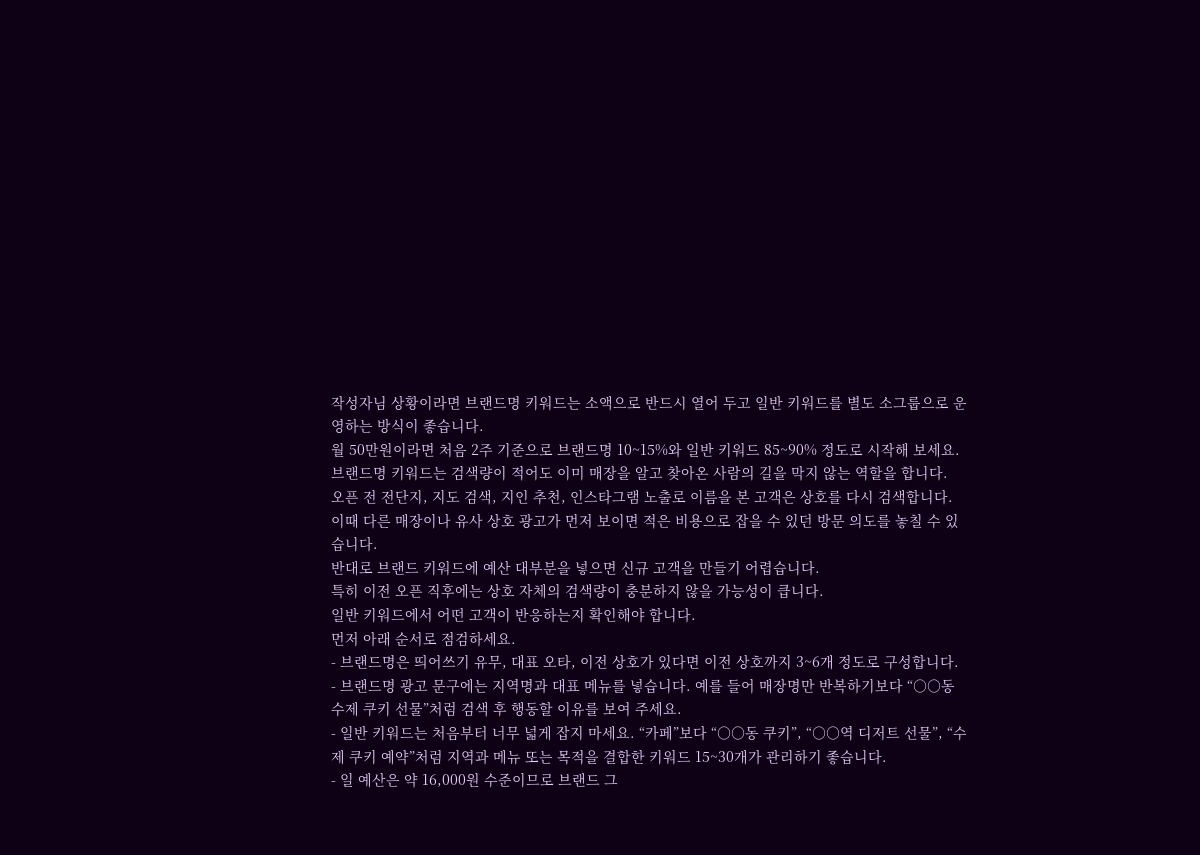작성자님 상황이라면 브랜드명 키워드는 소액으로 반드시 열어 두고 일반 키워드를 별도 소그룹으로 운영하는 방식이 좋습니다.
월 50만원이라면 처음 2주 기준으로 브랜드명 10~15%와 일반 키워드 85~90% 정도로 시작해 보세요.
브랜드명 키워드는 검색량이 적어도 이미 매장을 알고 찾아온 사람의 길을 막지 않는 역할을 합니다.
오픈 전 전단지, 지도 검색, 지인 추천, 인스타그램 노출로 이름을 본 고객은 상호를 다시 검색합니다.
이때 다른 매장이나 유사 상호 광고가 먼저 보이면 적은 비용으로 잡을 수 있던 방문 의도를 놓칠 수 있습니다.
반대로 브랜드 키워드에 예산 대부분을 넣으면 신규 고객을 만들기 어렵습니다.
특히 이전 오픈 직후에는 상호 자체의 검색량이 충분하지 않을 가능성이 큽니다.
일반 키워드에서 어떤 고객이 반응하는지 확인해야 합니다.
먼저 아래 순서로 점검하세요.
- 브랜드명은 띄어쓰기 유무, 대표 오타, 이전 상호가 있다면 이전 상호까지 3~6개 정도로 구성합니다.
- 브랜드명 광고 문구에는 지역명과 대표 메뉴를 넣습니다. 예를 들어 매장명만 반복하기보다 “○○동 수제 쿠키 선물”처럼 검색 후 행동할 이유를 보여 주세요.
- 일반 키워드는 처음부터 너무 넓게 잡지 마세요. “카페”보다 “○○동 쿠키”, “○○역 디저트 선물”, “수제 쿠키 예약”처럼 지역과 메뉴 또는 목적을 결합한 키워드 15~30개가 관리하기 좋습니다.
- 일 예산은 약 16,000원 수준이므로 브랜드 그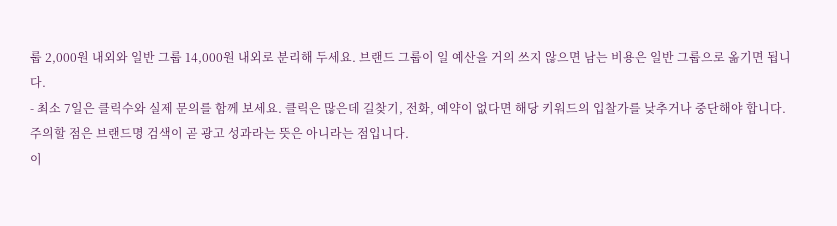룹 2,000원 내외와 일반 그룹 14,000원 내외로 분리해 두세요. 브랜드 그룹이 일 예산을 거의 쓰지 않으면 남는 비용은 일반 그룹으로 옮기면 됩니다.
- 최소 7일은 클릭수와 실제 문의를 함께 보세요. 클릭은 많은데 길찾기, 전화, 예약이 없다면 해당 키워드의 입찰가를 낮추거나 중단해야 합니다.
주의할 점은 브랜드명 검색이 곧 광고 성과라는 뜻은 아니라는 점입니다.
이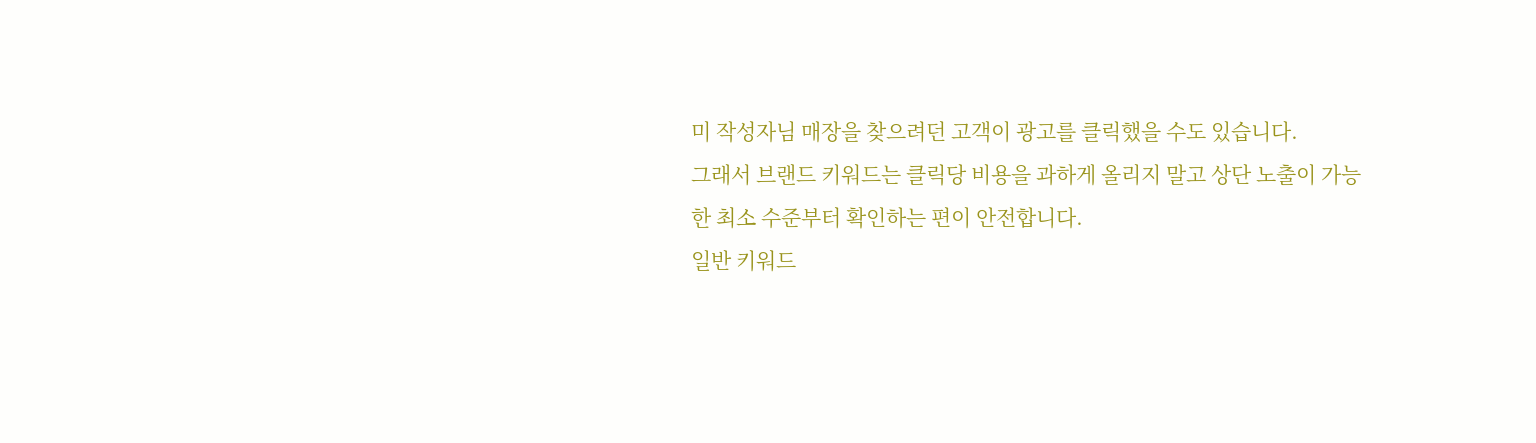미 작성자님 매장을 찾으려던 고객이 광고를 클릭했을 수도 있습니다.
그래서 브랜드 키워드는 클릭당 비용을 과하게 올리지 말고 상단 노출이 가능한 최소 수준부터 확인하는 편이 안전합니다.
일반 키워드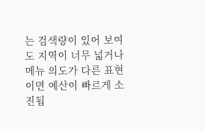는 검색량이 있어 보여도 지역이 너무 넓거나 메뉴 의도가 다른 표현이면 예산이 빠르게 소진됩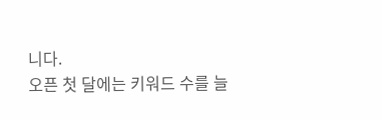니다.
오픈 첫 달에는 키워드 수를 늘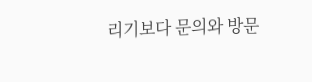리기보다 문의와 방문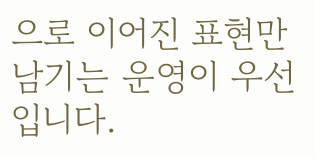으로 이어진 표현만 남기는 운영이 우선입니다.